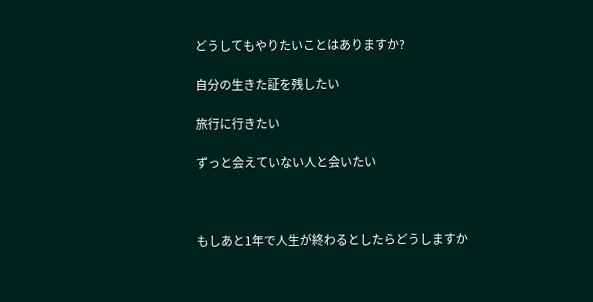どうしてもやりたいことはありますか?

自分の生きた証を残したい

旅行に行きたい

ずっと会えていない人と会いたい



もしあと1年で人生が終わるとしたらどうしますか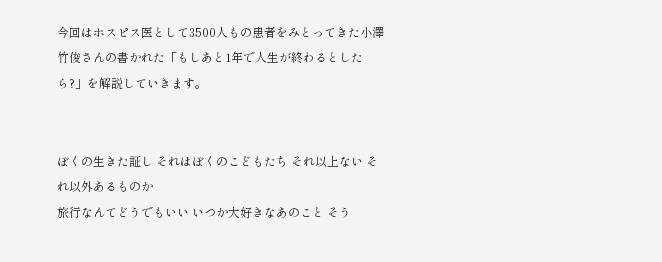今回はホスピス医として3500人もの患者をみとってきた小澤竹俊さんの書かれた「もしあと1年で人生が終わるとしたら?」を解説していきます。


ぼくの生きた証し それはぼくのこどもたち それ以上ない それ以外あるものか
旅行なんてどうでもいい いつか大好きなあのこと そう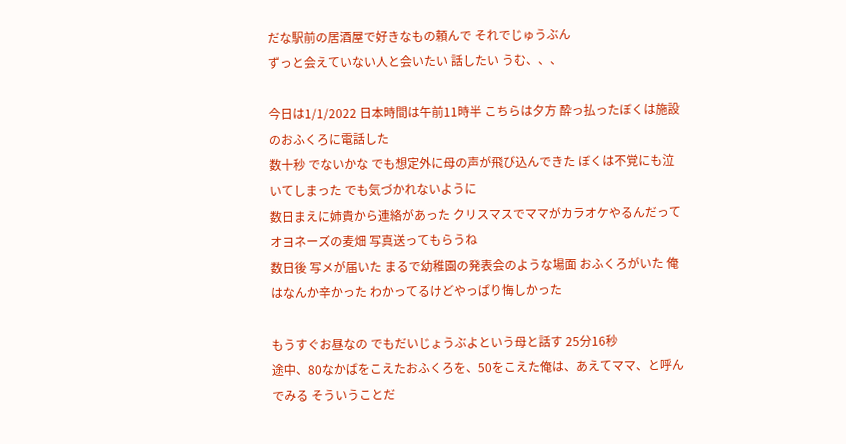だな駅前の居酒屋で好きなもの頼んで それでじゅうぶん
ずっと会えていない人と会いたい 話したい うむ、、、

今日は1/1/2022 日本時間は午前11時半 こちらは夕方 酔っ払ったぼくは施設のおふくろに電話した
数十秒 でないかな でも想定外に母の声が飛び込んできた ぼくは不覚にも泣いてしまった でも気づかれないように
数日まえに姉貴から連絡があった クリスマスでママがカラオケやるんだって オヨネーズの麦畑 写真送ってもらうね
数日後 写メが届いた まるで幼稚園の発表会のような場面 おふくろがいた 俺はなんか辛かった わかってるけどやっぱり悔しかった

もうすぐお昼なの でもだいじょうぶよという母と話す 25分16秒
途中、80なかばをこえたおふくろを、50をこえた俺は、あえてママ、と呼んでみる そういうことだ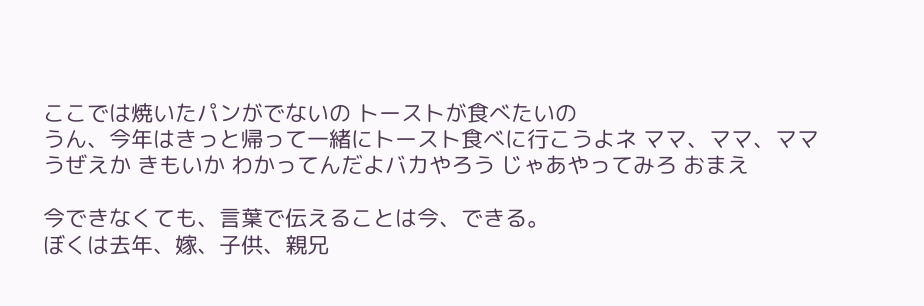ここでは焼いたパンがでないの トーストが食べたいの
うん、今年はきっと帰って一緒にトースト食べに行こうよネ ママ、ママ、ママ
うぜえか きもいか わかってんだよバカやろう じゃあやってみろ おまえ

今できなくても、言葉で伝えることは今、できる。
ぼくは去年、嫁、子供、親兄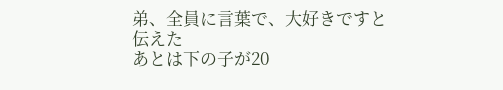弟、全員に言葉で、大好きですと伝えた
あとは下の子が20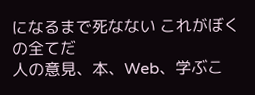になるまで死なない これがぼくの全てだ
人の意見、本、Web、学ぶこ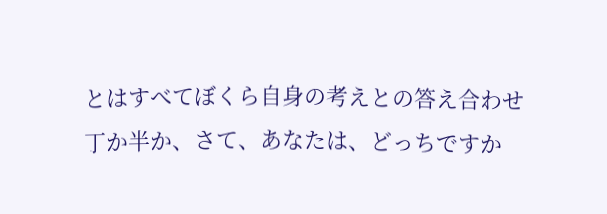とはすべてぼくら自身の考えとの答え合わせ
丁か半か、さて、あなたは、どっちですか